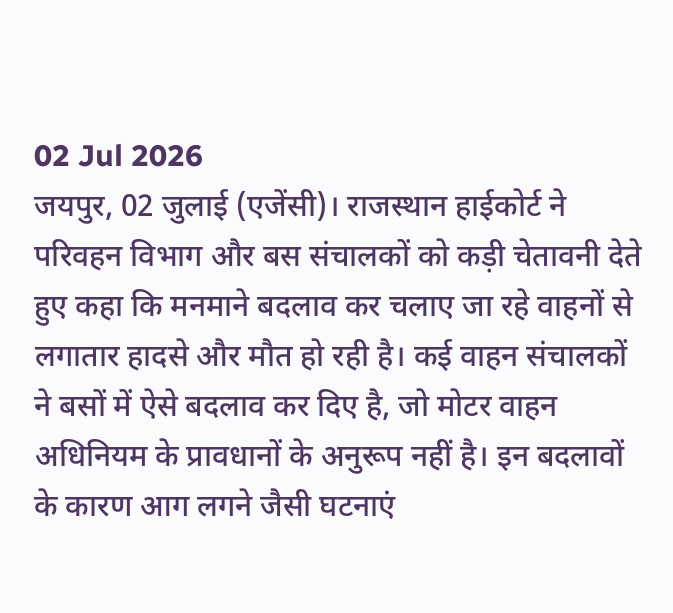02 Jul 2026
जयपुर, 02 जुलाई (एजेंसी)। राजस्थान हाईकोर्ट ने परिवहन विभाग और बस संचालकों को कड़ी चेतावनी देते हुए कहा कि मनमाने बदलाव कर चलाए जा रहे वाहनों से लगातार हादसे और मौत हो रही है। कई वाहन संचालकों ने बसों में ऐसे बदलाव कर दिए है, जो मोटर वाहन अधिनियम के प्रावधानों के अनुरूप नहीं है। इन बदलावों के कारण आग लगने जैसी घटनाएं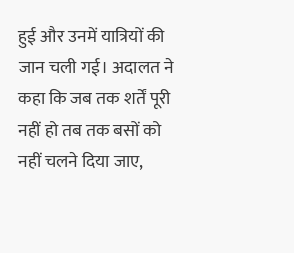हुई और उनमें यात्रियों की जान चली गई। अदालत ने कहा कि जब तक शर्तें पूरी नहीं हो तब तक बसों को नहीं चलने दिया जाए,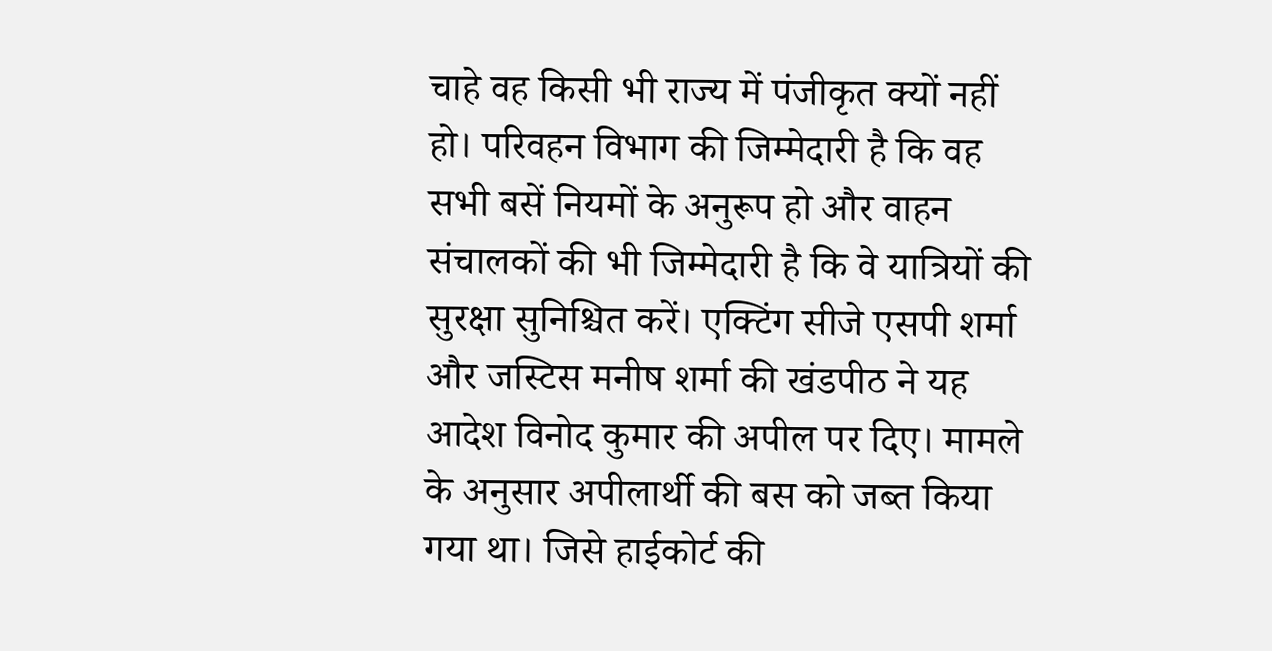चाहे वह किसी भी राज्य में पंजीकृत क्यों नहीं हो। परिवहन विभाग की जिम्मेदारी है कि वह सभी बसें नियमों के अनुरूप हो और वाहन संचालकों की भी जिम्मेदारी है कि वे यात्रियों की सुरक्षा सुनिश्चित करें। एक्टिंग सीजे एसपी शर्मा और जस्टिस मनीष शर्मा की खंडपीठ ने यह आदेश विनोद कुमार की अपील पर दिए। मामले के अनुसार अपीलार्थी की बस को जब्त किया गया था। जिसे हाईकोर्ट की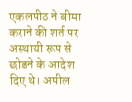एकलपीठ ने बीमा कराने की शर्त पर अस्थायी रूप से छोडने के आदेश दिए थे। अपील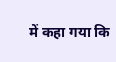में कहा गया कि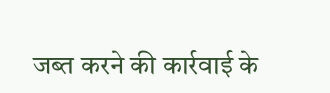जब्त करने की कार्रवाई के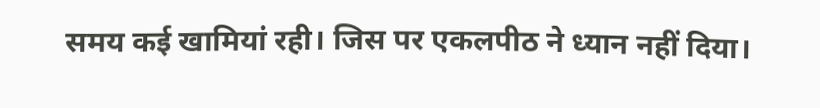समय कई खामियां रही। जिस पर एकलपीठ ने ध्यान नहीं दिया।